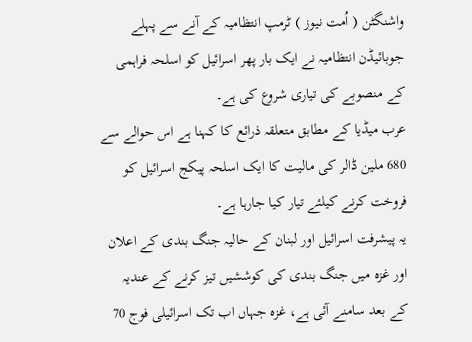واشنگٹن ( اُمت نیوز ) ٹرمپ انتظامیہ کے آنے سے پہلے جوبائیڈن انتظامیہ نے ایک بار پھر اسرائیل کو اسلحہ فراہمی کے منصوبے کی تیاری شروع کی ہے۔
عرب میڈیا کے مطابق متعلقہ ذرائع کا کہنا ہے اس حوالے سے 680 ملین ڈالر کی مالیت کا ایک اسلحہ پیکج اسرائیل کو فروخت کرنے کیلئے تیار کیا جارہا ہے۔
یہ پیشرفت اسرائیل اور لبنان کے حالیہ جنگ بندی کے اعلان اور غزہ میں جنگ بندی کی کوششیں تیز کرنے کے عندیہ کے بعد سامنے آئی ہے، غزہ جہاں اب تک اسرائیلی فوج 70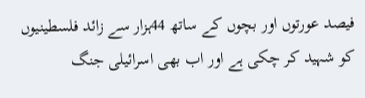فیصد عورتوں اور بچوں کے ساتھ 44ہزار سے زائد فلسطینیوں کو شہید کر چکی ہے اور اب بھی اسرائیلی جنگ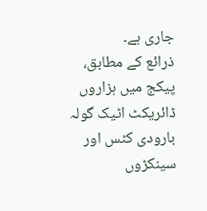جاری ہے۔
ذرائع کے مطابق، پیکج میں ہزاروں ڈائریکٹ اٹیک گولہ بارودی کٹس اور سینکڑوں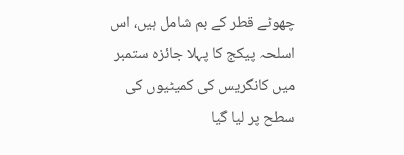چھوٹے قطر کے بم شامل ہیں، اس اسلحہ پیکج کا پہلا جائزہ ستمبر میں کانگریس کی کمیٹیوں کی سطح پر لیا گیا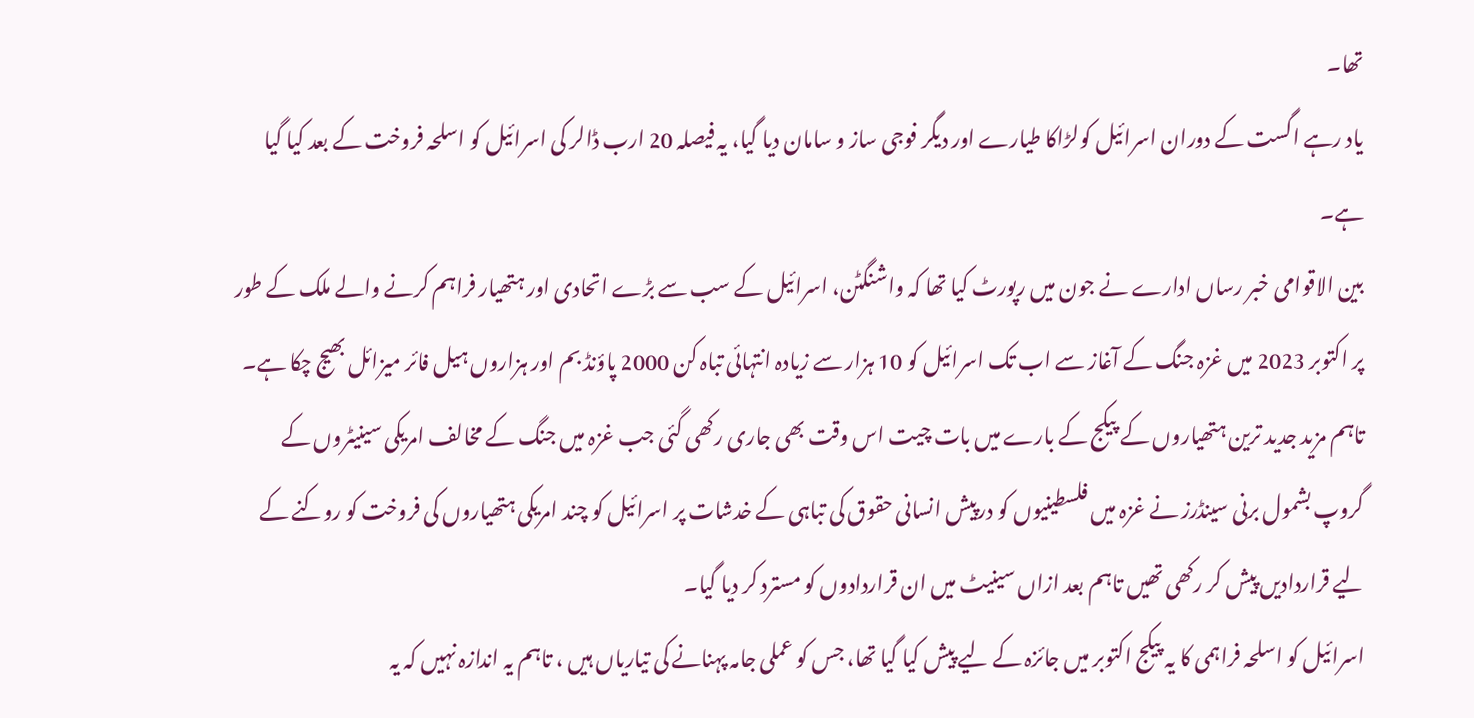تھا۔
یاد رہے اگست کے دوران اسرائیل کولڑاکا طیارے اور دیگر فوجی ساز و سامان دیا گیا، یہ فیصلہ 20 ارب ڈالر کی اسرائیل کو اسلحہ فروخت کے بعد کیا گیا ہے۔
بین الاقوامی خبر رساں ادارے نے جون میں رپورٹ کیا تھا کہ واشنگٹن، اسرائیل کے سب سے بڑے اتحادی اور ہتھیار فراہم کرنے والے ملک کے طور پر اکتوبر 2023 میں غزہ جنگ کے آغاز سے اب تک اسرائیل کو 10 ہزار سے زیادہ انتہائی تباہ کن 2000 پاؤنڈ بم اور ہزاروں ہیل فائر میزائل بھیج چکا ہے۔
تاہم مزید جدید ترین ہتھیاروں کے پیکج کے بارے میں بات چیت اس وقت بھی جاری رکھی گئی جب غزہ میں جنگ کے مخالف امریکی سینیٹروں کے گروپ بشمول برنی سینڈرز نے غزہ میں فلسطینیوں کو درپیش انسانی حقوق کی تباہی کے خدشات پر اسرائیل کو چند امریکی ہتھیاروں کی فروخت کو روکنے کے لیے قراردادیں پیش کر رکھی تھیں تاہم بعد ازاں سینیٹ میں ان قراردادوں کو مسترد کر دیا گیا۔
اسرائیل کو اسلحہ فراہمی کا یہ پیکج اکتوبر میں جائزہ کے لیے پیش کیا گیا تھا، جس کو عملی جامہ پہنانے کی تیاریاں ہیں ، تاہم یہ اندازہ نہیں کہ یہ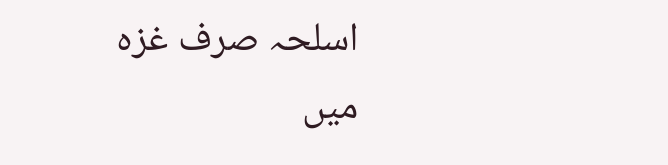اسلحہ صرف غزہ میں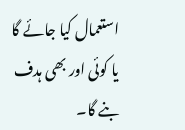استعمال کیا جائے گا یا کوئی اور بھی ہدف بنے گا۔